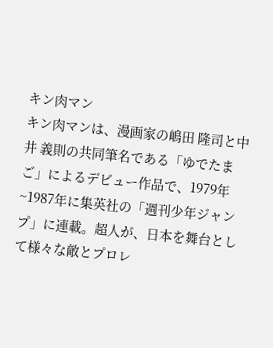キン肉マン
キン肉マンは、漫画家の嶋田 隆司と中井 義則の共同筆名である「ゆでたまご」によるデビュー作品で、1979年~1987年に集英社の「週刊少年ジャンプ」に連載。超人が、日本を舞台として様々な敵とプロレ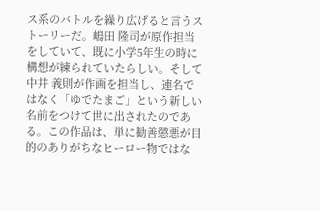ス系のバトルを繰り広げると言うストーリーだ。嶋田 隆司が原作担当をしていて、既に小学5年生の時に構想が練られていたらしい。そして中井 義則が作画を担当し、連名ではなく「ゆでたまご」という新しい名前をつけて世に出されたのである。この作品は、単に勧善懲悪が目的のありがちなヒーロー物ではな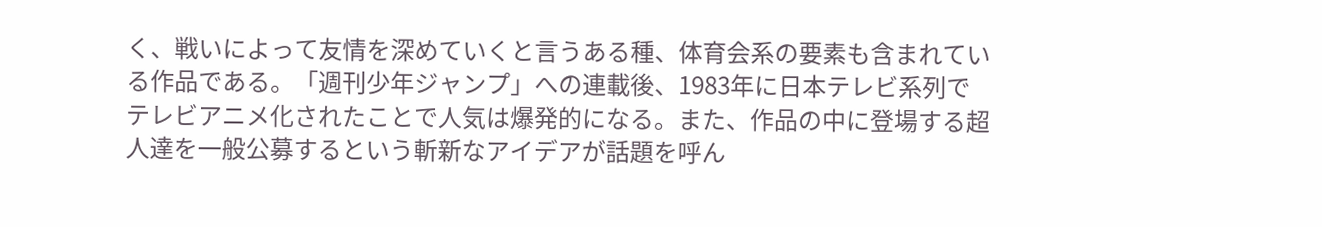く、戦いによって友情を深めていくと言うある種、体育会系の要素も含まれている作品である。「週刊少年ジャンプ」への連載後、1983年に日本テレビ系列でテレビアニメ化されたことで人気は爆発的になる。また、作品の中に登場する超人達を一般公募するという斬新なアイデアが話題を呼ん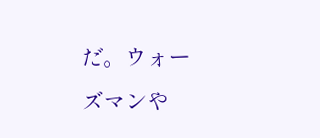だ。ウォーズマンや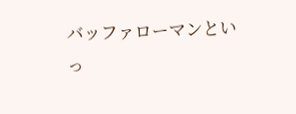バッファローマンといっ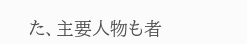た、主要人物も者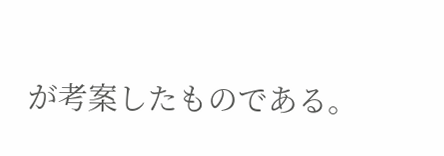が考案したものである。